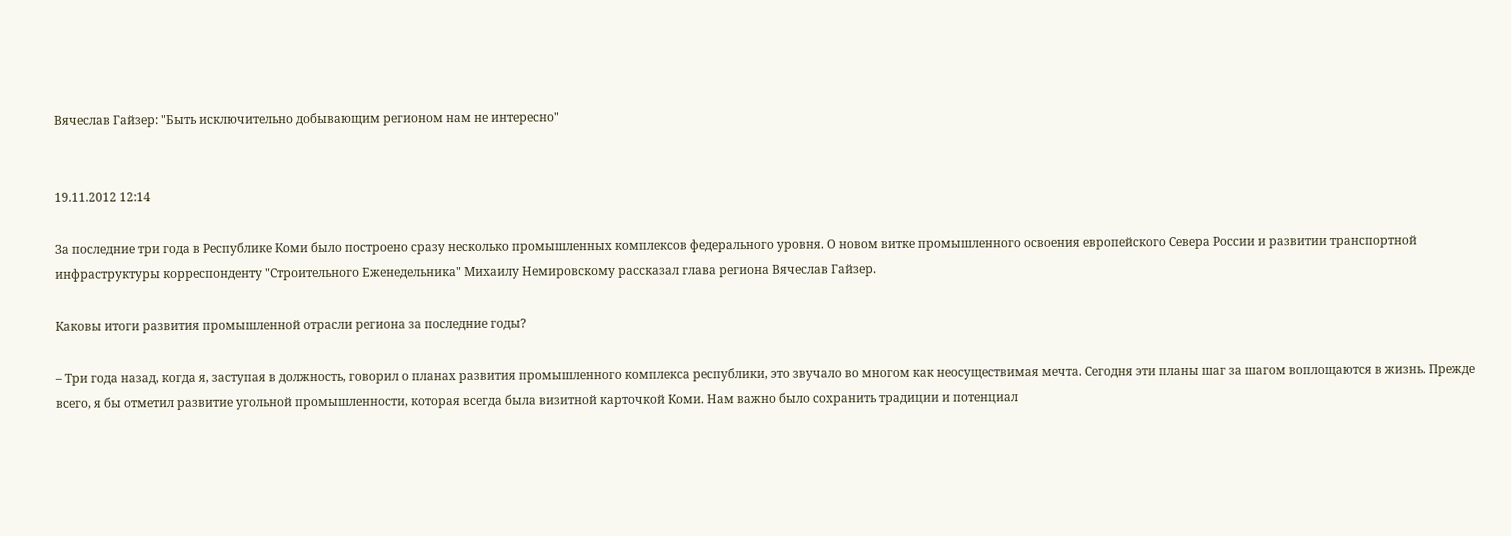Вячеслав Гайзер: "Быть исключительно добывающим регионом нам не интересно"


19.11.2012 12:14

За последние три года в Республике Коми было построено сразу несколько промышленных комплексов федерального уровня. О новом витке промышленного освоения европейского Севера России и развитии транспортной инфраструктуры корреспонденту "Строительного Еженедельника" Михаилу Немировскому рассказал глава региона Вячеслав Гайзер.

Каковы итоги развития промышленной отрасли региона за последние годы?

– Три года назад, когда я, заступая в должность, говорил о планах развития промышленного комплекса республики, это звучало во многом как неосуществимая мечта. Сегодня эти планы шаг за шагом воплощаются в жизнь. Прежде всего, я бы отметил развитие угольной промышленности, которая всегда была визитной карточкой Коми. Нам важно было сохранить традиции и потенциал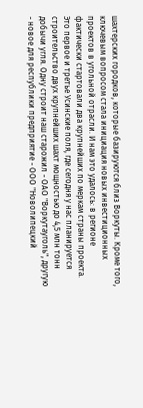шахтерских городков, которые базируются близ Воркуты. Кроме того, ключевым вопросом стала инициация новых инвестиционных проектов в угольной отрасли. И нам это удалось: в регионе фактически стартовали два крупнейших по меркам страны проекта. Это первое и третье Усинские поля, где сегодня у нас планируется строительство двух крупнейших шахт мощностью до 4,5 млн тонн добычи угля. Одну строит наш старожил - ОАО "Воркутауголь", другую - новое для республики предприятие - ООО "Новолипецкий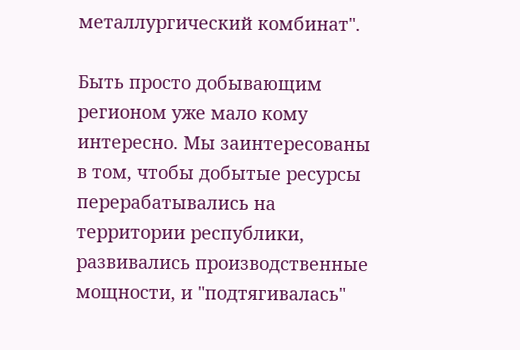металлургический комбинат".

Быть просто добывающим регионом уже мало кому интересно. Мы заинтересованы в том, чтобы добытые ресурсы перерабатывались на территории республики, развивались производственные мощности, и "подтягивалась"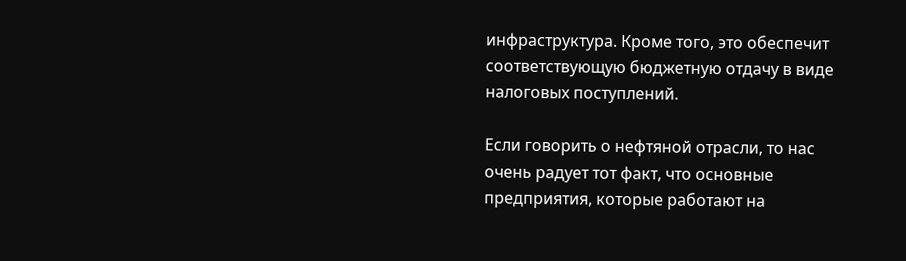инфраструктура. Кроме того, это обеспечит соответствующую бюджетную отдачу в виде налоговых поступлений.

Если говорить о нефтяной отрасли, то нас очень радует тот факт, что основные предприятия, которые работают на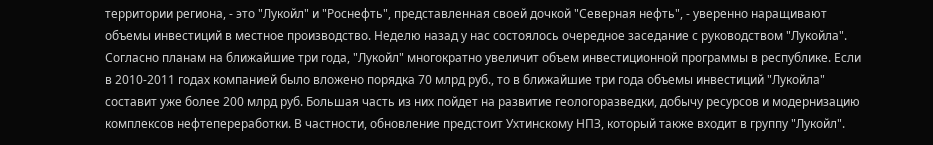территории региона, - это "Лукойл" и "Роснефть", представленная своей дочкой "Северная нефть", - уверенно наращивают объемы инвестиций в местное производство. Неделю назад у нас состоялось очередное заседание с руководством "Лукойла". Согласно планам на ближайшие три года, "Лукойл" многократно увеличит объем инвестиционной программы в республике. Если в 2010-2011 годах компанией было вложено порядка 70 млрд руб., то в ближайшие три года объемы инвестиций "Лукойла" составит уже более 200 млрд руб. Большая часть из них пойдет на развитие геологоразведки, добычу ресурсов и модернизацию комплексов нефтепереработки. В частности, обновление предстоит Ухтинскому НПЗ, который также входит в группу "Лукойл".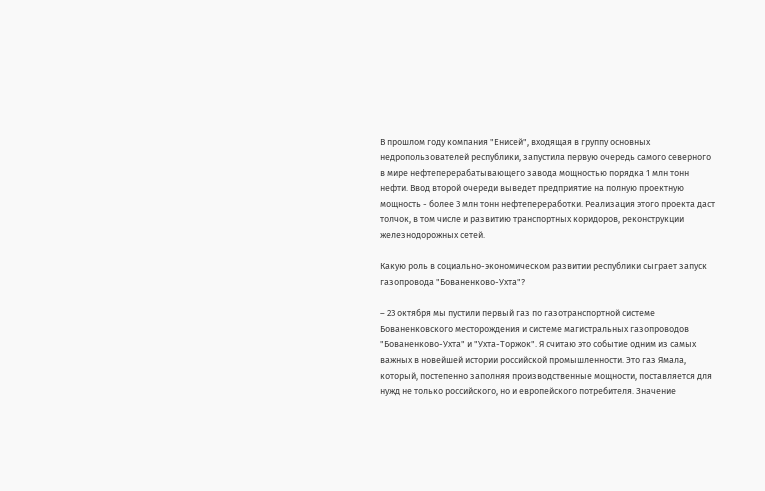В прошлом году компания "Енисей", входящая в группу основных недропользователей республики, запустила первую очередь самого северного в мире нефтеперерабатывающего завода мощностью порядка 1 млн тонн нефти. Ввод второй очереди выведет предприятие на полную проектную мощность - более 3 млн тонн нефтепереработки. Реализация этого проекта даст толчок, в том числе и развитию транспортных коридоров, реконструкции железнодорожных сетей.

Какую роль в социально-экономическом развитии республики сыграет запуск газопровода "Бованенково-Ухта"?

– 23 октября мы пустили первый газ по газотранспортной системе Бованенковского месторождения и системе магистральных газопроводов "Бованенково-Ухта" и "Ухта-Торжок". Я считаю это событие одним из самых важных в новейшей истории российской промышленности. Это газ Ямала, который, постепенно заполняя производственные мощности, поставляется для нужд не только российского, но и европейского потребителя. Значение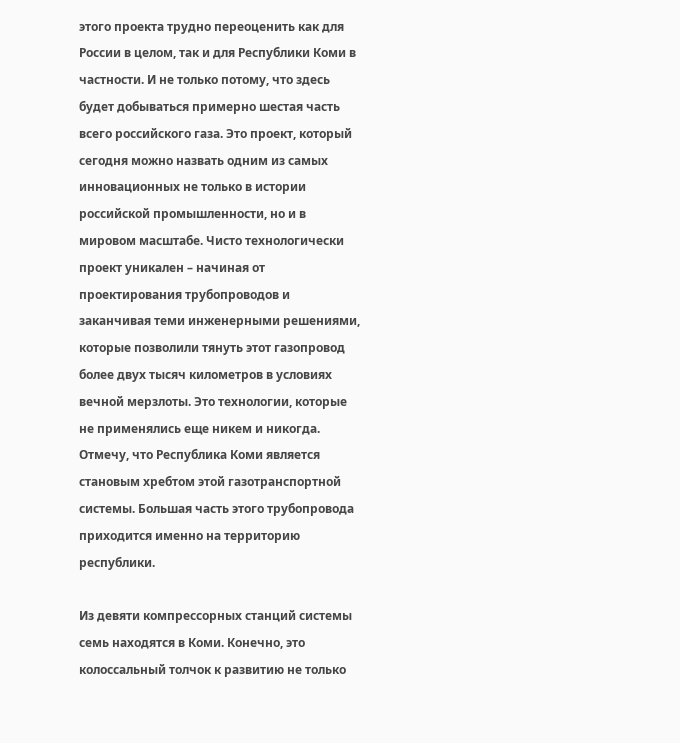этого проекта трудно переоценить как для России в целом, так и для Республики Коми в частности. И не только потому, что здесь будет добываться примерно шестая часть всего российского газа. Это проект, который сегодня можно назвать одним из самых инновационных не только в истории российской промышленности, но и в мировом масштабе. Чисто технологически проект уникален – начиная от проектирования трубопроводов и заканчивая теми инженерными решениями, которые позволили тянуть этот газопровод более двух тысяч километров в условиях вечной мерзлоты. Это технологии, которые не применялись еще никем и никогда. Отмечу, что Республика Коми является становым хребтом этой газотранспортной системы. Большая часть этого трубопровода приходится именно на территорию республики.

Из девяти компрессорных станций системы семь находятся в Коми. Конечно, это колоссальный толчок к развитию не только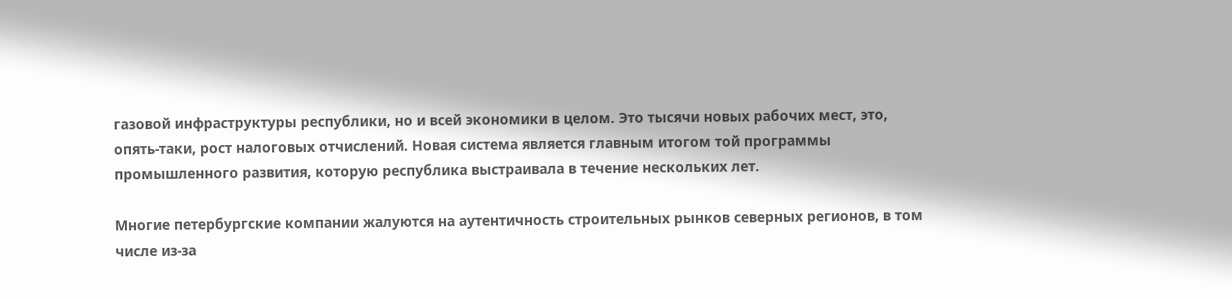газовой инфраструктуры республики, но и всей экономики в целом. Это тысячи новых рабочих мест, это, опять-таки, рост налоговых отчислений. Новая система является главным итогом той программы промышленного развития, которую республика выстраивала в течение нескольких лет.

Многие петербургские компании жалуются на аутентичность строительных рынков северных регионов, в том числе из-за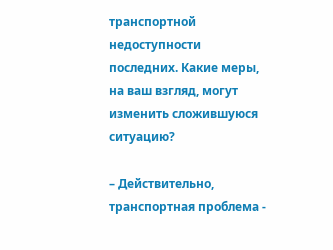транспортной недоступности последних. Какие меры, на ваш взгляд, могут изменить сложившуюся ситуацию?

– Действительно, транспортная проблема -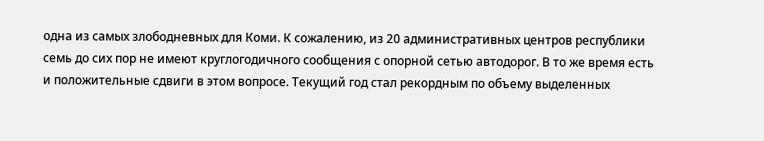одна из самых злободневных для Коми. К сожалению, из 20 административных центров республики семь до сих пор не имеют круглогодичного сообщения с опорной сетью автодорог. В то же время есть и положительные сдвиги в этом вопросе. Текущий год стал рекордным по объему выделенных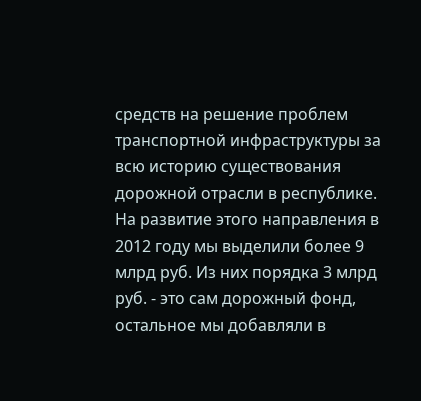средств на решение проблем транспортной инфраструктуры за всю историю существования дорожной отрасли в республике. На развитие этого направления в 2012 году мы выделили более 9 млрд руб. Из них порядка 3 млрд руб. - это сам дорожный фонд, остальное мы добавляли в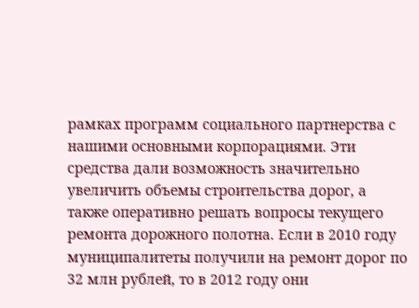рамках программ социального партнерства с нашими основными корпорациями. Эти средства дали возможность значительно увеличить объемы строительства дорог, а также оперативно решать вопросы текущего ремонта дорожного полотна. Если в 2010 году муниципалитеты получили на ремонт дорог по 32 млн рублей, то в 2012 году они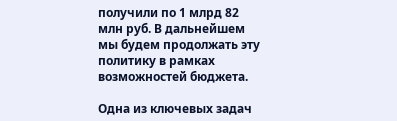получили по 1 млрд 82 млн руб. В дальнейшем мы будем продолжать эту политику в рамках возможностей бюджета.

Одна из ключевых задач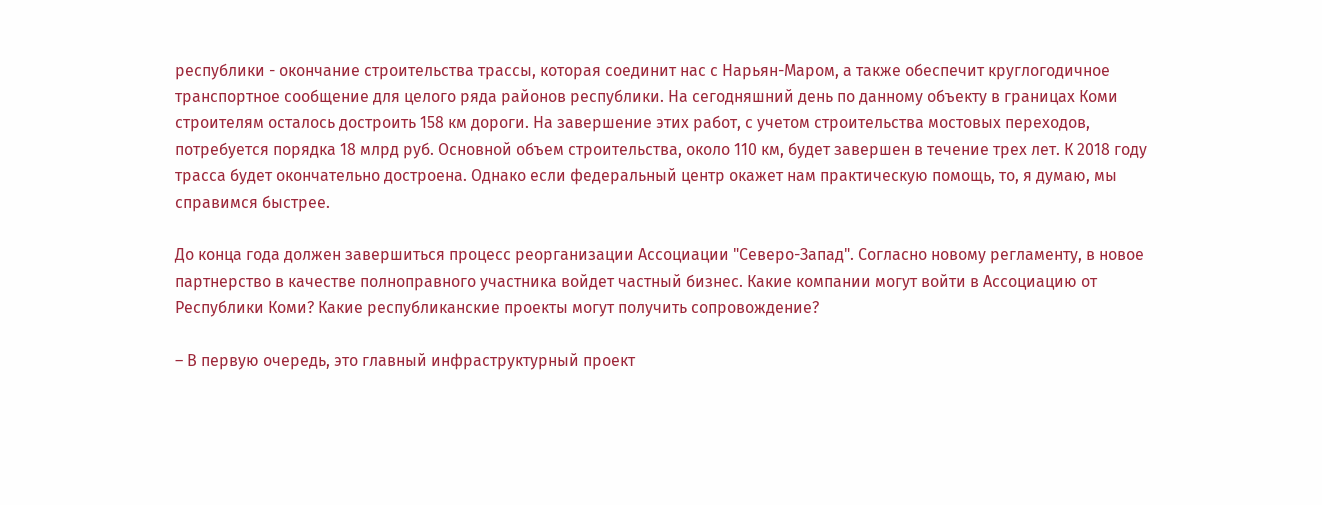республики - окончание строительства трассы, которая соединит нас с Нарьян-Маром, а также обеспечит круглогодичное транспортное сообщение для целого ряда районов республики. На сегодняшний день по данному объекту в границах Коми строителям осталось достроить 158 км дороги. На завершение этих работ, с учетом строительства мостовых переходов, потребуется порядка 18 млрд руб. Основной объем строительства, около 110 км, будет завершен в течение трех лет. К 2018 году трасса будет окончательно достроена. Однако если федеральный центр окажет нам практическую помощь, то, я думаю, мы справимся быстрее.

До конца года должен завершиться процесс реорганизации Ассоциации "Северо-Запад". Согласно новому регламенту, в новое партнерство в качестве полноправного участника войдет частный бизнес. Какие компании могут войти в Ассоциацию от Республики Коми? Какие республиканские проекты могут получить сопровождение?

– В первую очередь, это главный инфраструктурный проект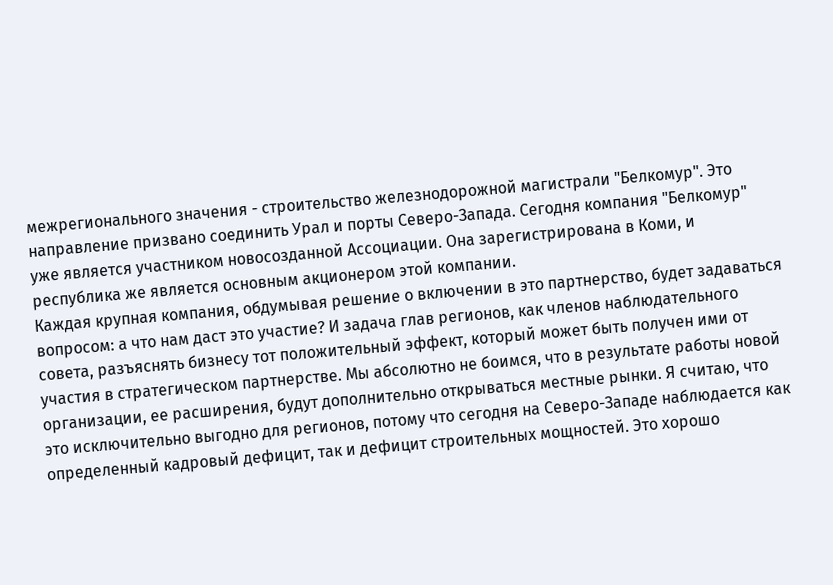межрегионального значения - строительство железнодорожной магистрали "Белкомур". Это направление призвано соединить Урал и порты Северо-Запада. Сегодня компания "Белкомур" уже является участником новосозданной Ассоциации. Она зарегистрирована в Коми, и республика же является основным акционером этой компании.
Каждая крупная компания, обдумывая решение о включении в это партнерство, будет задаваться вопросом: а что нам даст это участие? И задача глав регионов, как членов наблюдательного совета, разъяснять бизнесу тот положительный эффект, который может быть получен ими от участия в стратегическом партнерстве. Мы абсолютно не боимся, что в результате работы новой организации, ее расширения, будут дополнительно открываться местные рынки. Я считаю, что это исключительно выгодно для регионов, потому что сегодня на Северо-Западе наблюдается как определенный кадровый дефицит, так и дефицит строительных мощностей. Это хорошо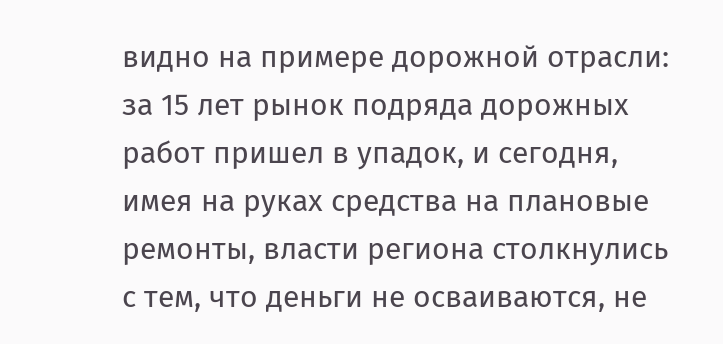видно на примере дорожной отрасли: за 15 лет рынок подряда дорожных работ пришел в упадок, и сегодня, имея на руках средства на плановые ремонты, власти региона столкнулись с тем, что деньги не осваиваются, не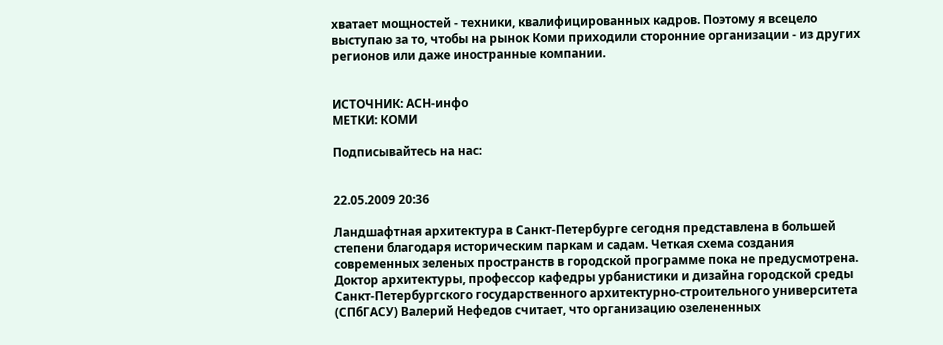хватает мощностей - техники, квалифицированных кадров. Поэтому я всецело выступаю за то, чтобы на рынок Коми приходили сторонние организации - из других регионов или даже иностранные компании.


ИСТОЧНИК: АСН-инфо
МЕТКИ: КОМИ

Подписывайтесь на нас:


22.05.2009 20:36

Ландшафтная архитектура в Санкт-Петербурге сегодня представлена в большей степени благодаря историческим паркам и садам. Четкая схема создания современных зеленых пространств в городской программе пока не предусмотрена. Доктор архитектуры, профессор кафедры урбанистики и дизайна городской среды Санкт-Петербургского государственного архитектурно-строительного университета (СПбГАСУ) Валерий Нефедов считает, что организацию озелененных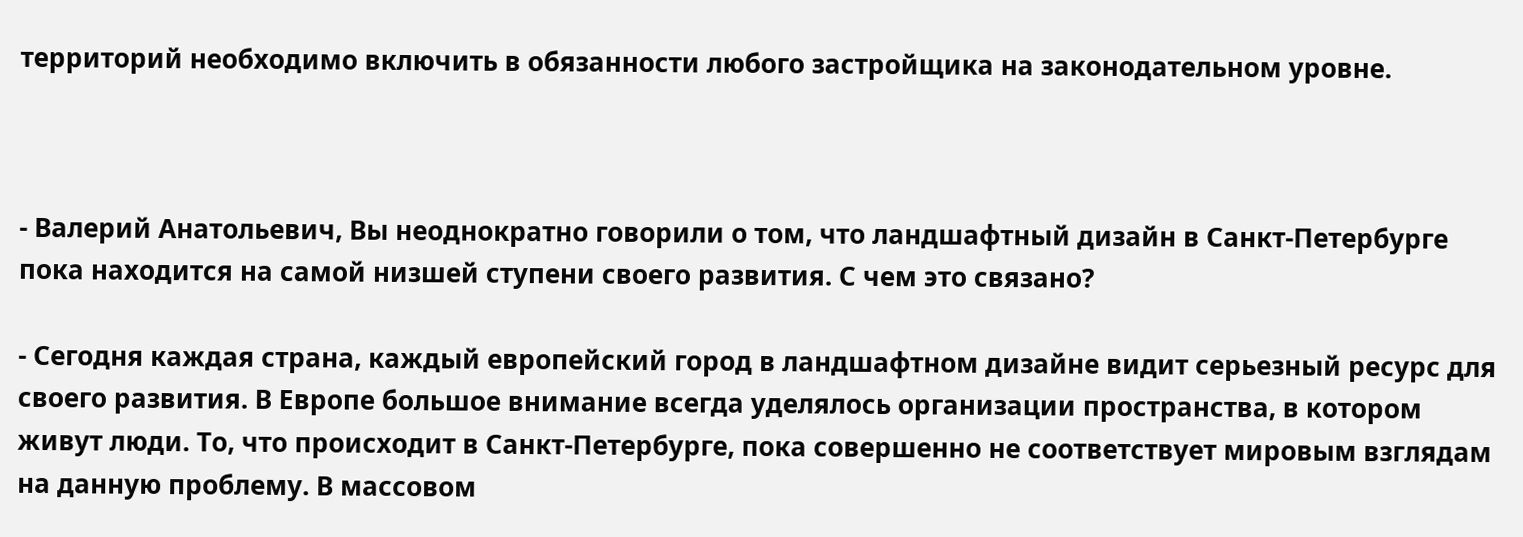территорий необходимо включить в обязанности любого застройщика на законодательном уровне.



- Валерий Анатольевич, Вы неоднократно говорили о том, что ландшафтный дизайн в Санкт-Петербурге пока находится на самой низшей ступени своего развития. С чем это связано?

- Сегодня каждая страна, каждый европейский город в ландшафтном дизайне видит серьезный ресурс для своего развития. В Европе большое внимание всегда уделялось организации пространства, в котором живут люди. То, что происходит в Санкт-Петербурге, пока совершенно не соответствует мировым взглядам на данную проблему. В массовом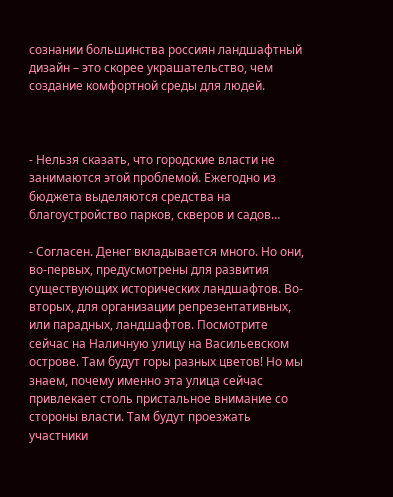сознании большинства россиян ландшафтный дизайн – это скорее украшательство, чем создание комфортной среды для людей.



- Нельзя сказать, что городские власти не занимаются этой проблемой. Ежегодно из бюджета выделяются средства на благоустройство парков, скверов и садов…

- Согласен. Денег вкладывается много. Но они, во-первых, предусмотрены для развития существующих исторических ландшафтов. Во-вторых, для организации репрезентативных, или парадных, ландшафтов. Посмотрите сейчас на Наличную улицу на Васильевском острове. Там будут горы разных цветов! Но мы знаем, почему именно эта улица сейчас привлекает столь пристальное внимание со стороны власти. Там будут проезжать участники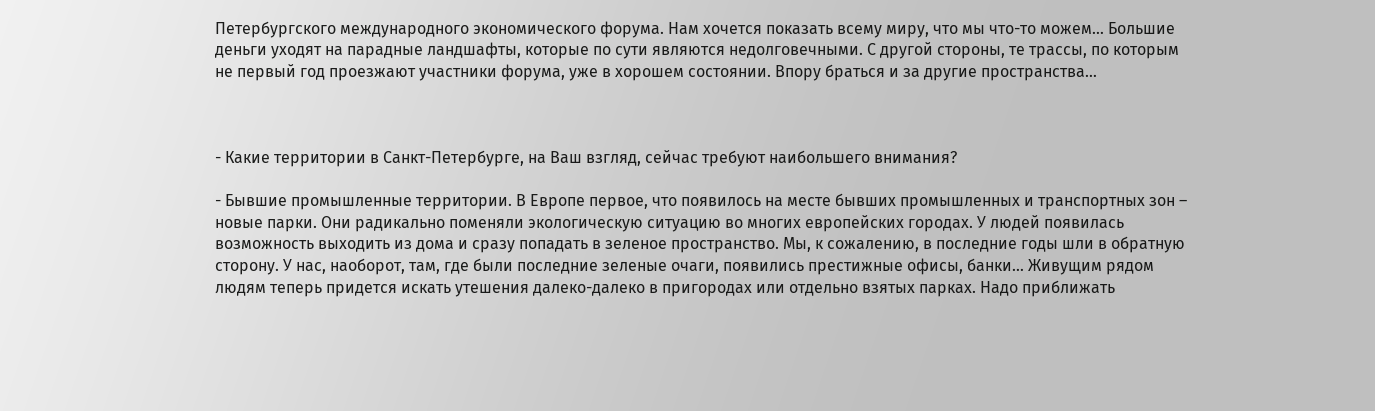Петербургского международного экономического форума. Нам хочется показать всему миру, что мы что-то можем… Большие деньги уходят на парадные ландшафты, которые по сути являются недолговечными. С другой стороны, те трассы, по которым не первый год проезжают участники форума, уже в хорошем состоянии. Впору браться и за другие пространства…



- Какие территории в Санкт-Петербурге, на Ваш взгляд, сейчас требуют наибольшего внимания?

- Бывшие промышленные территории. В Европе первое, что появилось на месте бывших промышленных и транспортных зон – новые парки. Они радикально поменяли экологическую ситуацию во многих европейских городах. У людей появилась возможность выходить из дома и сразу попадать в зеленое пространство. Мы, к сожалению, в последние годы шли в обратную сторону. У нас, наоборот, там, где были последние зеленые очаги, появились престижные офисы, банки… Живущим рядом людям теперь придется искать утешения далеко-далеко в пригородах или отдельно взятых парках. Надо приближать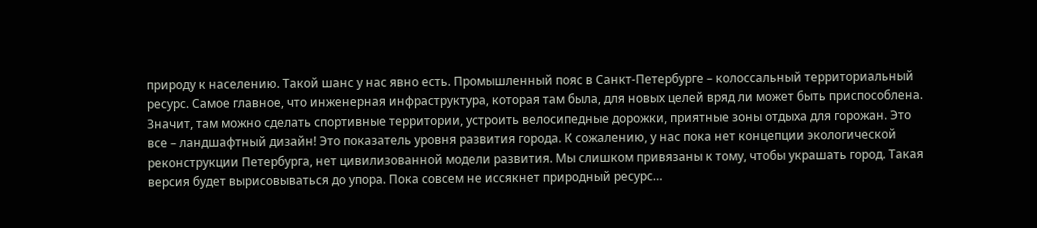природу к населению. Такой шанс у нас явно есть. Промышленный пояс в Санкт-Петербурге – колоссальный территориальный ресурс. Самое главное, что инженерная инфраструктура, которая там была, для новых целей вряд ли может быть приспособлена. Значит, там можно сделать спортивные территории, устроить велосипедные дорожки, приятные зоны отдыха для горожан. Это все – ландшафтный дизайн! Это показатель уровня развития города. К сожалению, у нас пока нет концепции экологической реконструкции Петербурга, нет цивилизованной модели развития. Мы слишком привязаны к тому, чтобы украшать город. Такая версия будет вырисовываться до упора. Пока совсем не иссякнет природный ресурс…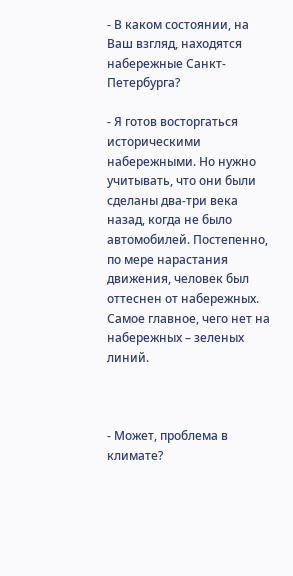- В каком состоянии, на Ваш взгляд, находятся набережные Санкт-Петербурга?

- Я готов восторгаться историческими набережными. Но нужно учитывать, что они были сделаны два-три века назад, когда не было автомобилей. Постепенно, по мере нарастания движения, человек был оттеснен от набережных. Самое главное, чего нет на набережных – зеленых линий.



- Может, проблема в климате?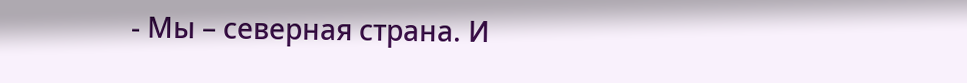- Мы – северная страна. И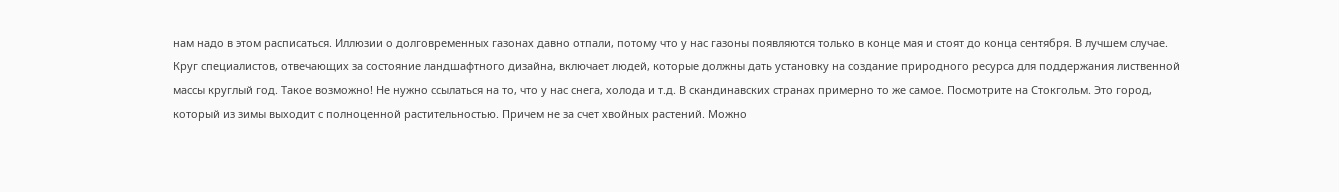нам надо в этом расписаться. Иллюзии о долговременных газонах давно отпали, потому что у нас газоны появляются только в конце мая и стоят до конца сентября. В лучшем случае. Круг специалистов, отвечающих за состояние ландшафтного дизайна, включает людей, которые должны дать установку на создание природного ресурса для поддержания лиственной массы круглый год. Такое возможно! Не нужно ссылаться на то, что у нас снега, холода и т.д. В скандинавских странах примерно то же самое. Посмотрите на Стокгольм. Это город, который из зимы выходит с полноценной растительностью. Причем не за счет хвойных растений. Можно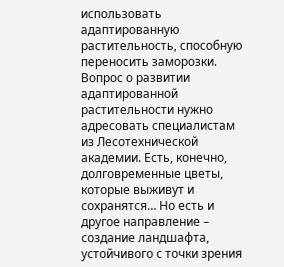использовать адаптированную растительность, способную переносить заморозки. Вопрос о развитии адаптированной растительности нужно адресовать специалистам из Лесотехнической академии. Есть, конечно, долговременные цветы, которые выживут и сохранятся… Но есть и другое направление – создание ландшафта, устойчивого с точки зрения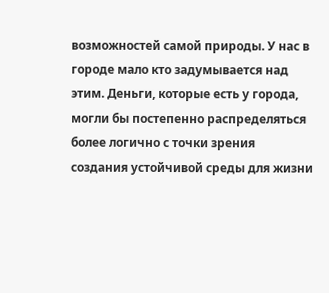возможностей самой природы. У нас в городе мало кто задумывается над этим. Деньги, которые есть у города, могли бы постепенно распределяться более логично с точки зрения создания устойчивой среды для жизни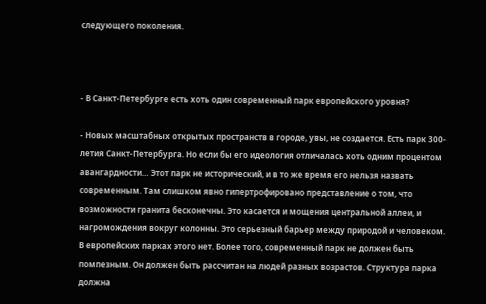следующего поколения.



- В Санкт-Петербурге есть хоть один современный парк европейского уровня?

- Новых масштабных открытых пространств в городе, увы, не создается. Есть парк 300-летия Санкт-Петербурга. Но если бы его идеология отличалась хоть одним процентом авангардности… Этот парк не исторический, и в то же время его нельзя назвать современным. Там слишком явно гипертрофировано представление о том, что возможности гранита бесконечны. Это касается и мощения центральной аллеи, и нагромождения вокруг колонны. Это серьезный барьер между природой и человеком. В европейских парках этого нет. Более того, современный парк не должен быть помпезным. Он должен быть рассчитан на людей разных возрастов. Структура парка должна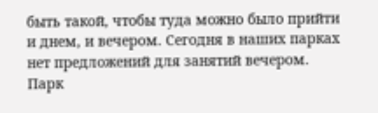быть такой, чтобы туда можно было прийти и днем, и вечером. Сегодня в наших парках нет предложений для занятий вечером. Парк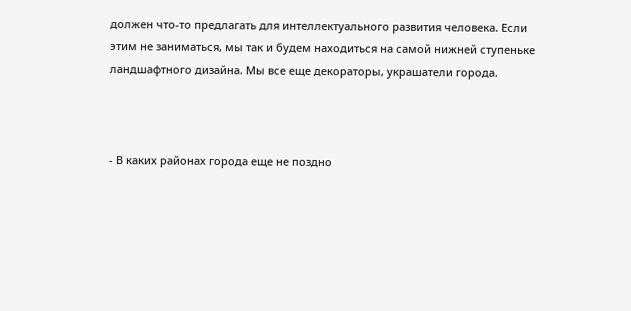должен что-то предлагать для интеллектуального развития человека. Если этим не заниматься, мы так и будем находиться на самой нижней ступеньке ландшафтного дизайна. Мы все еще декораторы, украшатели города.



- В каких районах города еще не поздно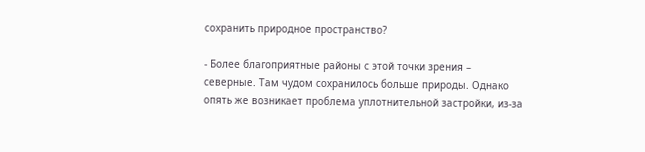сохранить природное пространство?

- Более благоприятные районы с этой точки зрения – северные. Там чудом сохранилось больше природы. Однако опять же возникает проблема уплотнительной застройки, из-за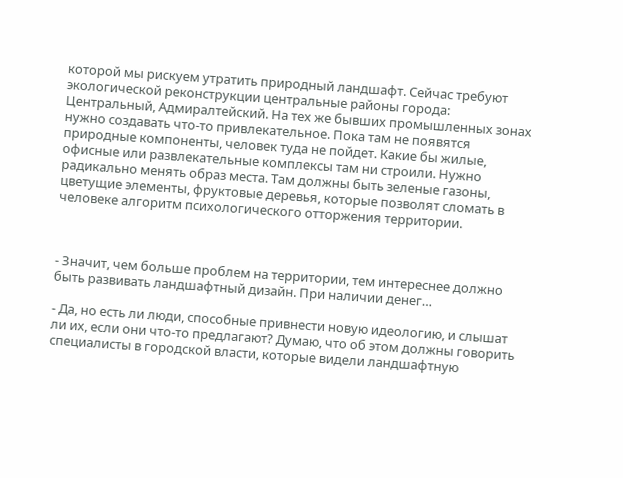которой мы рискуем утратить природный ландшафт. Сейчас требуют экологической реконструкции центральные районы города: Центральный, Адмиралтейский. На тех же бывших промышленных зонах нужно создавать что-то привлекательное. Пока там не появятся природные компоненты, человек туда не пойдет. Какие бы жилые, офисные или развлекательные комплексы там ни строили. Нужно радикально менять образ места. Там должны быть зеленые газоны, цветущие элементы, фруктовые деревья, которые позволят сломать в человеке алгоритм психологического отторжения территории.



- Значит, чем больше проблем на территории, тем интереснее должно быть развивать ландшафтный дизайн. При наличии денег…

- Да, но есть ли люди, способные привнести новую идеологию, и слышат ли их, если они что-то предлагают? Думаю, что об этом должны говорить специалисты в городской власти, которые видели ландшафтную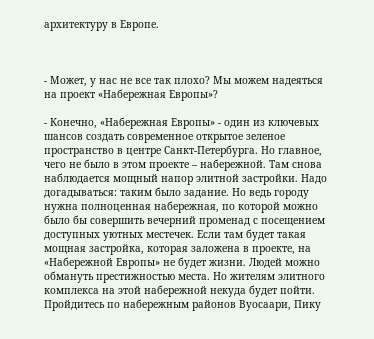архитектуру в Европе.



- Может, у нас не все так плохо? Мы можем надеяться на проект «Набережная Европы»?

- Конечно, «Набережная Европы» - один из ключевых шансов создать современное открытое зеленое пространство в центре Санкт-Петербурга. Но главное, чего не было в этом проекте – набережной. Там снова наблюдается мощный напор элитной застройки. Надо догадываться: таким было задание. Но ведь городу нужна полноценная набережная, по которой можно было бы совершить вечерний променад с посещением доступных уютных местечек. Если там будет такая мощная застройка, которая заложена в проекте, на «Набережной Европы» не будет жизни. Людей можно обмануть престижностью места. Но жителям элитного комплекса на этой набережной некуда будет пойти. Пройдитесь по набережным районов Вуосаари, Пику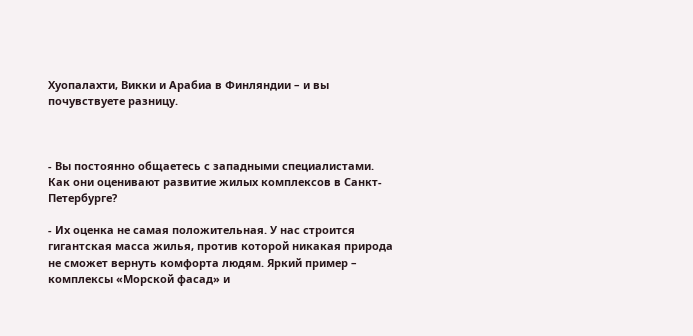Хуопалахти, Викки и Арабиа в Финляндии – и вы почувствуете разницу.



- Вы постоянно общаетесь с западными специалистами. Как они оценивают развитие жилых комплексов в Санкт-Петербурге?

- Их оценка не самая положительная. У нас строится гигантская масса жилья, против которой никакая природа не сможет вернуть комфорта людям. Яркий пример – комплексы «Морской фасад» и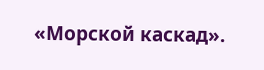«Морской каскад».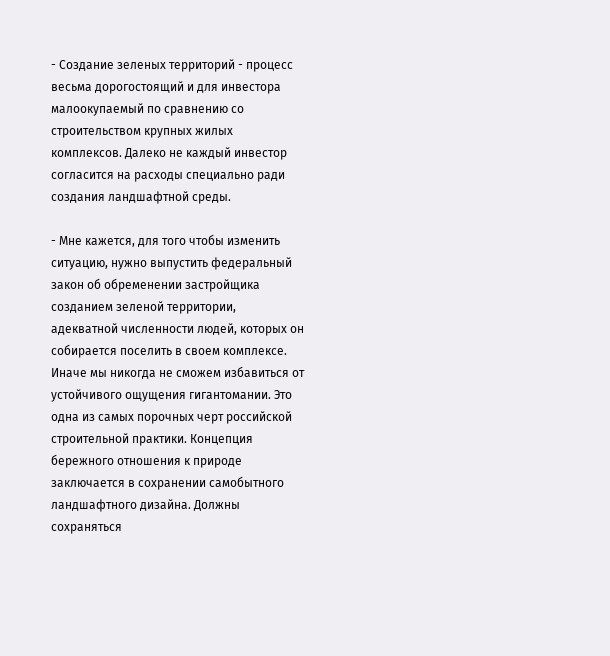- Создание зеленых территорий - процесс весьма дорогостоящий и для инвестора малоокупаемый по сравнению со строительством крупных жилых комплексов. Далеко не каждый инвестор согласится на расходы специально ради создания ландшафтной среды.

- Мне кажется, для того чтобы изменить ситуацию, нужно выпустить федеральный закон об обременении застройщика созданием зеленой территории, адекватной численности людей, которых он собирается поселить в своем комплексе. Иначе мы никогда не сможем избавиться от устойчивого ощущения гигантомании. Это одна из самых порочных черт российской строительной практики. Концепция бережного отношения к природе заключается в сохранении самобытного ландшафтного дизайна. Должны сохраняться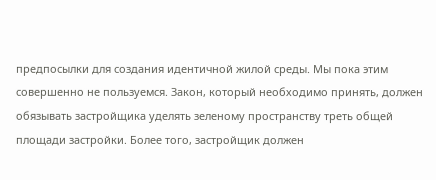предпосылки для создания идентичной жилой среды. Мы пока этим совершенно не пользуемся. Закон, который необходимо принять, должен обязывать застройщика уделять зеленому пространству треть общей площади застройки. Более того, застройщик должен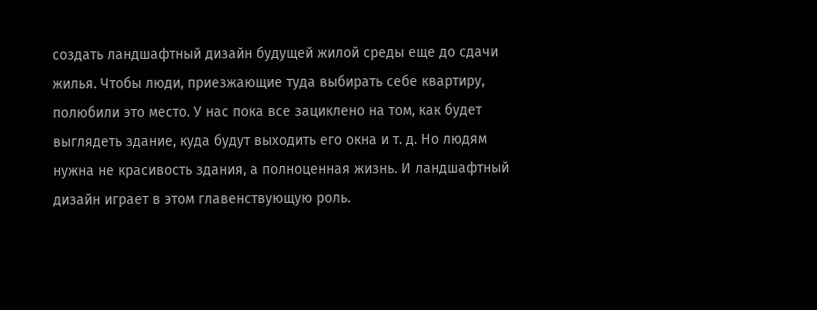создать ландшафтный дизайн будущей жилой среды еще до сдачи жилья. Чтобы люди, приезжающие туда выбирать себе квартиру, полюбили это место. У нас пока все зациклено на том, как будет выглядеть здание, куда будут выходить его окна и т. д. Но людям нужна не красивость здания, а полноценная жизнь. И ландшафтный дизайн играет в этом главенствующую роль.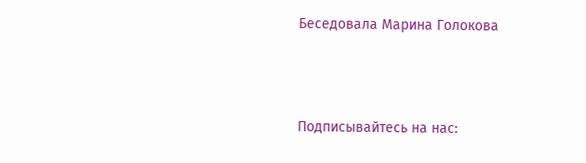Беседовала Марина Голокова



Подписывайтесь на нас: